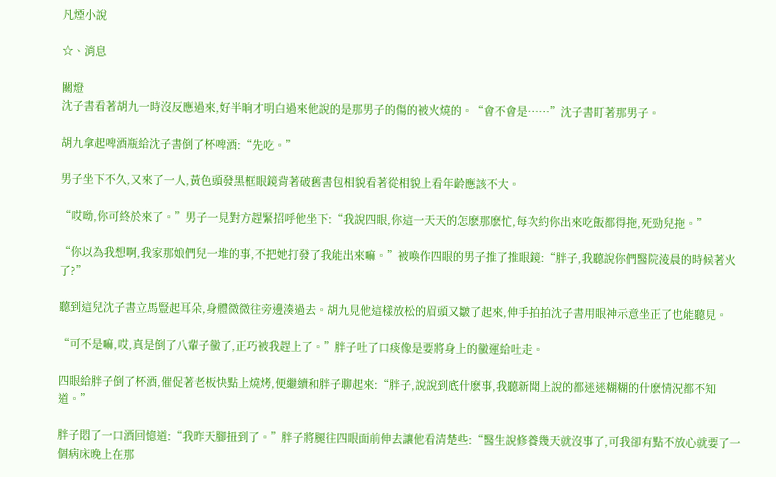凡煙小說

☆、消息

關燈
沈子書看著胡九一時沒反應過來,好半晌才明白過來他說的是那男子的傷的被火燒的。“會不會是……”沈子書盯著那男子。

胡九拿起啤酒瓶給沈子書倒了杯啤酒:“先吃。”

男子坐下不久,又來了一人,黃色頭發黑框眼鏡背著破舊書包相貌看著從相貌上看年齡應該不大。

“哎呦,你可終於來了。”男子一見對方趕緊招呼他坐下:“我說四眼,你這一天天的怎麽那麽忙,每次約你出來吃飯都得拖,死勁兒拖。”

“你以為我想啊,我家那娘們兒一堆的事,不把她打發了我能出來嘛。”被喚作四眼的男子推了推眼鏡:“胖子,我聽說你們醫院淩晨的時候著火了?”

聽到這兒沈子書立馬豎起耳朵,身體微微往旁邊湊過去。胡九見他這樣放松的眉頭又皺了起來,伸手拍拍沈子書用眼神示意坐正了也能聽見。

“可不是嘛,哎,真是倒了八輩子黴了,正巧被我趕上了。”胖子吐了口痰像是要將身上的黴運給吐走。

四眼給胖子倒了杯酒,催促著老板快點上燒烤,便繼續和胖子聊起來:“胖子,說說到底什麽事,我聽新聞上說的都迷迷糊糊的什麽情況都不知道。”

胖子悶了一口酒回憶道:“我昨天腳扭到了。”胖子將腿往四眼面前伸去讓他看清楚些:“醫生說修養幾天就沒事了,可我卻有點不放心就要了一個病床晚上在那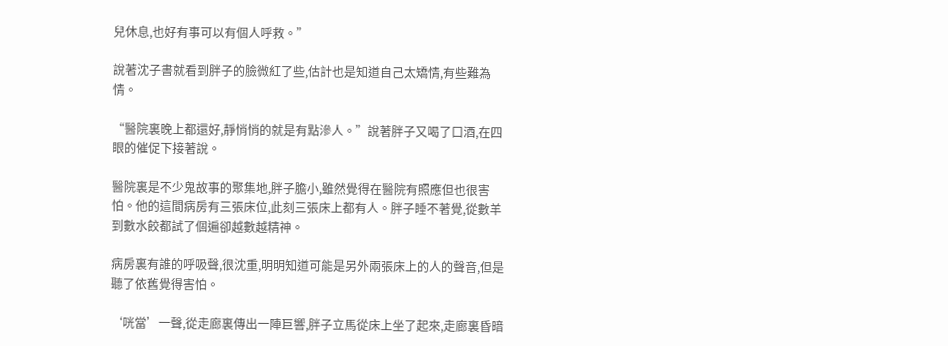兒休息,也好有事可以有個人呼救。”

說著沈子書就看到胖子的臉微紅了些,估計也是知道自己太矯情,有些難為情。

“醫院裏晚上都還好,靜悄悄的就是有點滲人。”說著胖子又喝了口酒,在四眼的催促下接著說。

醫院裏是不少鬼故事的聚集地,胖子膽小,雖然覺得在醫院有照應但也很害怕。他的這間病房有三張床位,此刻三張床上都有人。胖子睡不著覺,從數羊到數水餃都試了個遍卻越數越精神。

病房裏有誰的呼吸聲,很沈重,明明知道可能是另外兩張床上的人的聲音,但是聽了依舊覺得害怕。

‘咣當’一聲,從走廊裏傳出一陣巨響,胖子立馬從床上坐了起來,走廊裏昏暗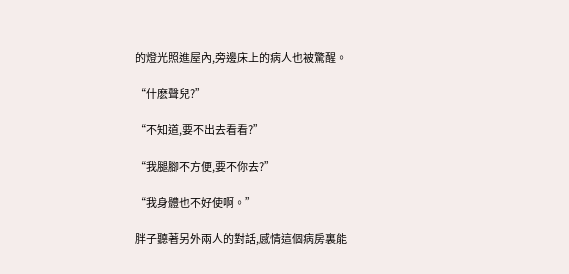的燈光照進屋內,旁邊床上的病人也被驚醒。

“什麽聲兒?”

“不知道,要不出去看看?”

“我腿腳不方便,要不你去?”

“我身體也不好使啊。”

胖子聽著另外兩人的對話,感情這個病房裏能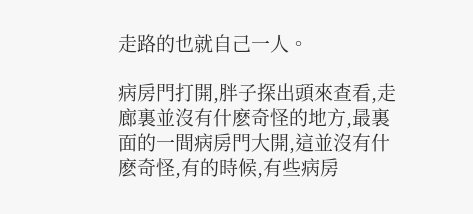走路的也就自己一人。

病房門打開,胖子探出頭來查看,走廊裏並沒有什麽奇怪的地方,最裏面的一間病房門大開,這並沒有什麽奇怪,有的時候,有些病房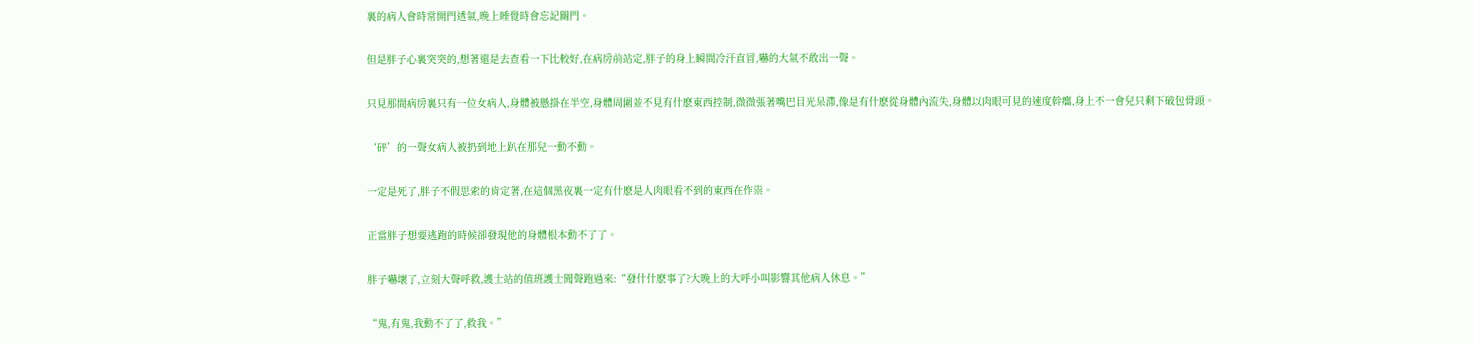裏的病人會時常開門透氣,晚上睡覺時會忘記關門。

但是胖子心裏突突的,想著還是去查看一下比較好,在病房前站定,胖子的身上瞬間冷汗直冒,嚇的大氣不敢出一聲。

只見那間病房裏只有一位女病人,身體被懸掛在半空,身體周圍並不見有什麽東西控制,微微張著嘴巴目光呆滯,像是有什麽從身體內流失,身體以肉眼可見的速度幹癟,身上不一會兒只剩下破包骨頭。

‘砰’的一聲女病人被扔到地上趴在那兒一動不動。

一定是死了,胖子不假思索的肯定著,在這個黑夜裏一定有什麽是人肉眼看不到的東西在作祟。

正當胖子想要逃跑的時候卻發現他的身體根本動不了了。

胖子嚇壞了,立刻大聲呼救,護士站的值班護士聞聲跑過來:“發什什麽事了?大晚上的大呼小叫影響其他病人休息。”

“鬼,有鬼,我動不了了,救我。”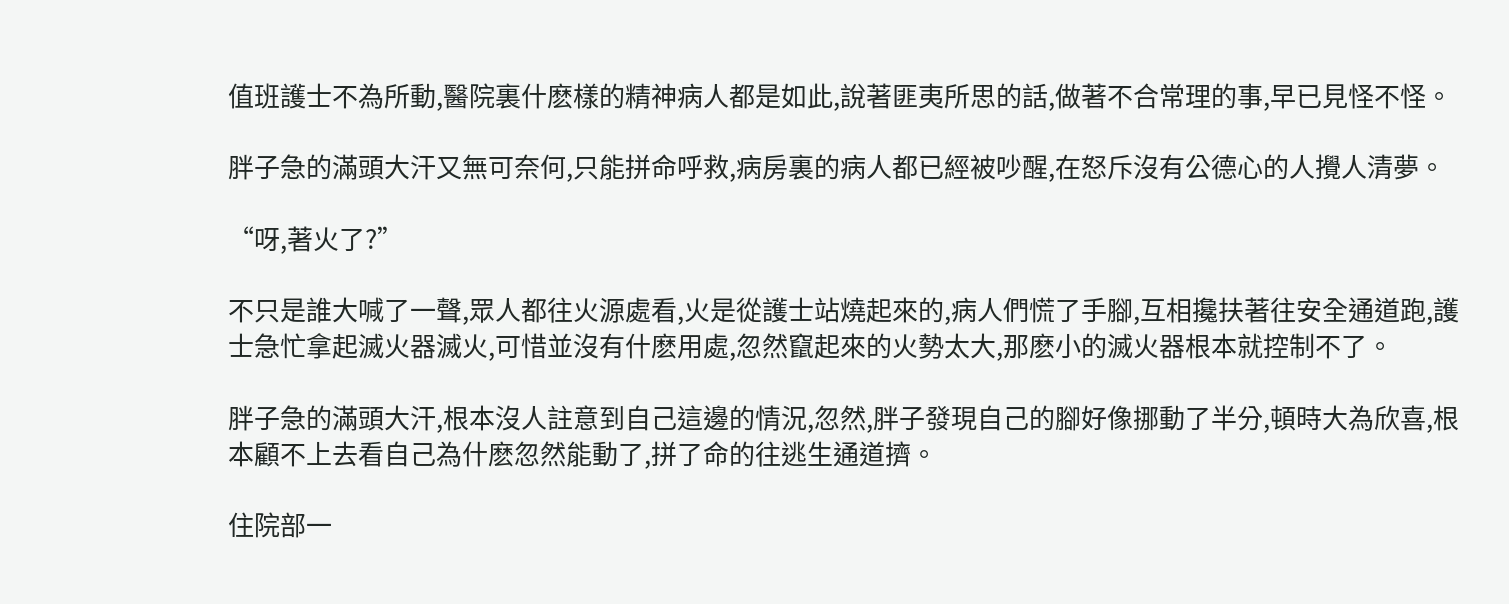值班護士不為所動,醫院裏什麽樣的精神病人都是如此,說著匪夷所思的話,做著不合常理的事,早已見怪不怪。

胖子急的滿頭大汗又無可奈何,只能拼命呼救,病房裏的病人都已經被吵醒,在怒斥沒有公德心的人攪人清夢。

“呀,著火了?”

不只是誰大喊了一聲,眾人都往火源處看,火是從護士站燒起來的,病人們慌了手腳,互相攙扶著往安全通道跑,護士急忙拿起滅火器滅火,可惜並沒有什麽用處,忽然竄起來的火勢太大,那麽小的滅火器根本就控制不了。

胖子急的滿頭大汗,根本沒人註意到自己這邊的情況,忽然,胖子發現自己的腳好像挪動了半分,頓時大為欣喜,根本顧不上去看自己為什麽忽然能動了,拼了命的往逃生通道擠。

住院部一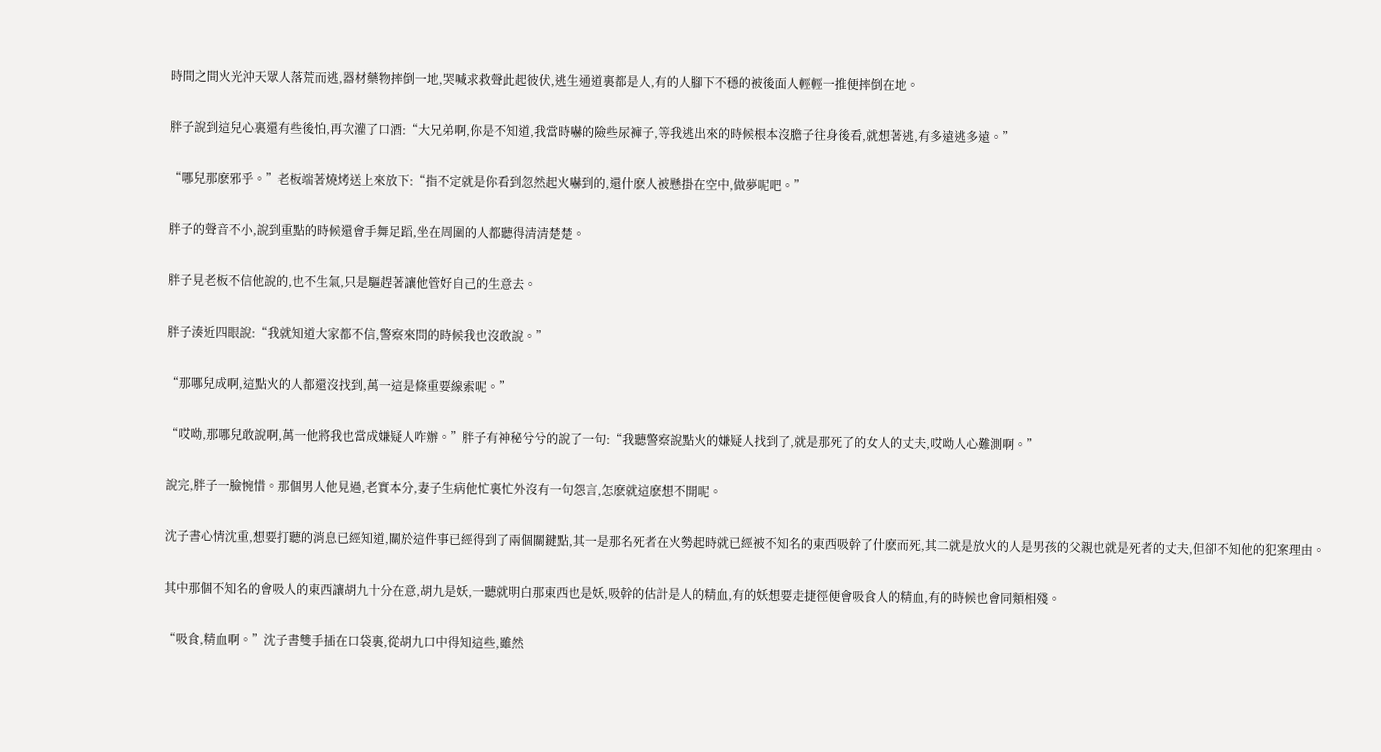時間之間火光沖天眾人落荒而逃,器材藥物摔倒一地,哭喊求救聲此起彼伏,逃生通道裏都是人,有的人腳下不穩的被後面人輕輕一推便摔倒在地。

胖子說到這兒心裏還有些後怕,再次灌了口酒:“大兄弟啊,你是不知道,我當時嚇的險些尿褲子,等我逃出來的時候根本沒膽子往身後看,就想著逃,有多遠逃多遠。”

“哪兒那麽邪乎。”老板端著燒烤送上來放下:“指不定就是你看到忽然起火嚇到的,還什麽人被懸掛在空中,做夢呢吧。”

胖子的聲音不小,說到重點的時候還會手舞足蹈,坐在周圍的人都聽得清清楚楚。

胖子見老板不信他說的,也不生氣,只是驅趕著讓他管好自己的生意去。

胖子湊近四眼說:“我就知道大家都不信,警察來問的時候我也沒敢說。”

“那哪兒成啊,這點火的人都還沒找到,萬一這是條重要線索呢。”

“哎呦,那哪兒敢說啊,萬一他將我也當成嫌疑人咋辦。”胖子有神秘兮兮的說了一句:“我聽警察說點火的嫌疑人找到了,就是那死了的女人的丈夫,哎呦人心難測啊。”

說完,胖子一臉惋惜。那個男人他見過,老實本分,妻子生病他忙裏忙外沒有一句怨言,怎麽就這麽想不開呢。

沈子書心情沈重,想要打聽的消息已經知道,關於這件事已經得到了兩個關鍵點,其一是那名死者在火勢起時就已經被不知名的東西吸幹了什麽而死,其二就是放火的人是男孩的父親也就是死者的丈夫,但卻不知他的犯案理由。

其中那個不知名的會吸人的東西讓胡九十分在意,胡九是妖,一聽就明白那東西也是妖,吸幹的估計是人的精血,有的妖想要走捷徑便會吸食人的精血,有的時候也會同類相殘。

“吸食,精血啊。”沈子書雙手插在口袋裏,從胡九口中得知這些,雖然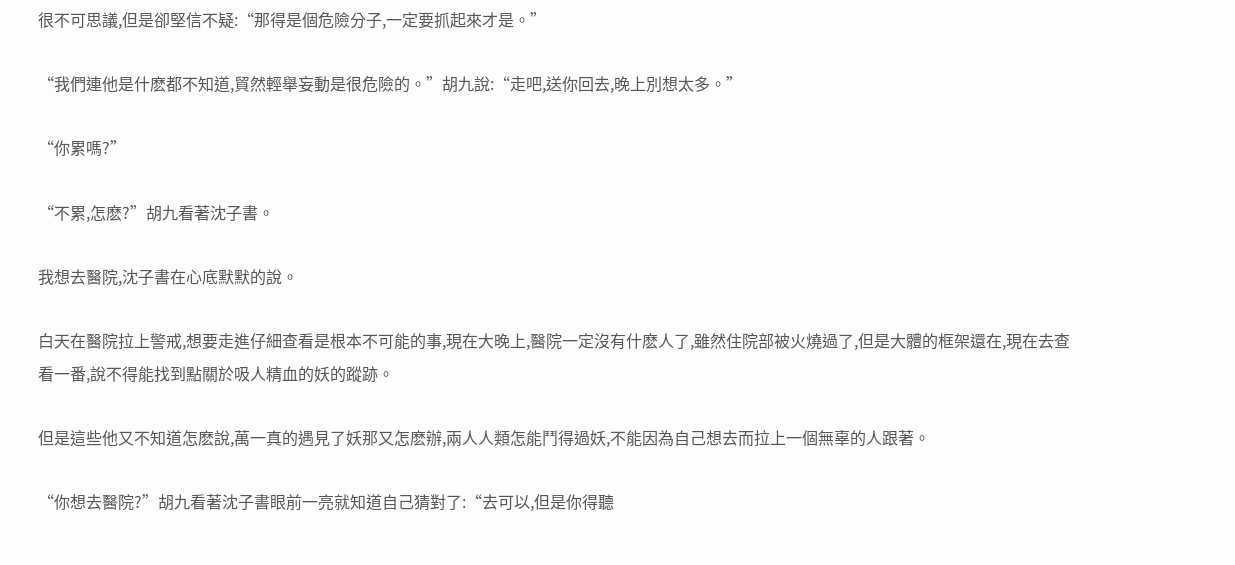很不可思議,但是卻堅信不疑:“那得是個危險分子,一定要抓起來才是。”

“我們連他是什麽都不知道,貿然輕舉妄動是很危險的。”胡九說:“走吧,送你回去,晚上別想太多。”

“你累嗎?”

“不累,怎麽?”胡九看著沈子書。

我想去醫院,沈子書在心底默默的說。

白天在醫院拉上警戒,想要走進仔細查看是根本不可能的事,現在大晚上,醫院一定沒有什麽人了,雖然住院部被火燒過了,但是大體的框架還在,現在去查看一番,說不得能找到點關於吸人精血的妖的蹤跡。

但是這些他又不知道怎麽說,萬一真的遇見了妖那又怎麽辦,兩人人類怎能鬥得過妖,不能因為自己想去而拉上一個無辜的人跟著。

“你想去醫院?”胡九看著沈子書眼前一亮就知道自己猜對了:“去可以,但是你得聽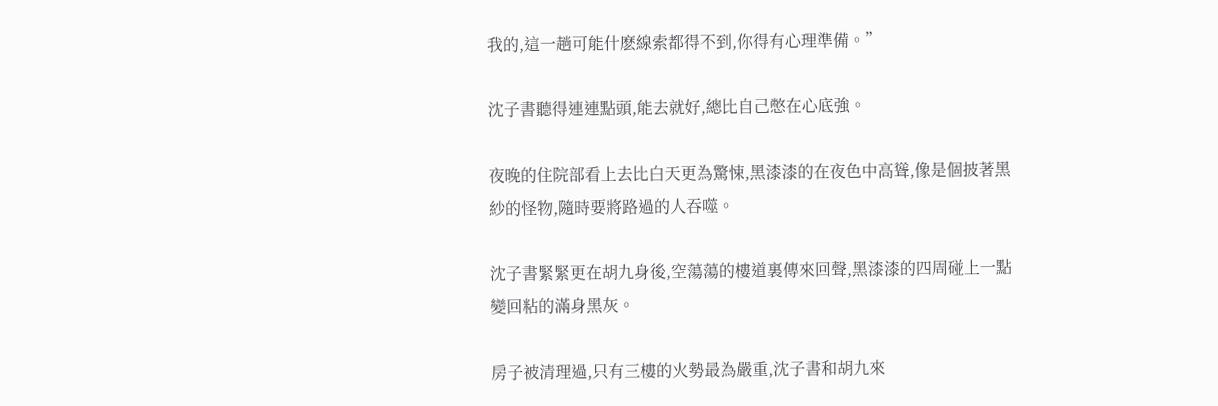我的,這一趟可能什麽線索都得不到,你得有心理準備。”

沈子書聽得連連點頭,能去就好,總比自己憋在心底強。

夜晚的住院部看上去比白天更為驚悚,黑漆漆的在夜色中高聳,像是個披著黑紗的怪物,隨時要將路過的人吞噬。

沈子書緊緊更在胡九身後,空蕩蕩的樓道裏傳來回聲,黑漆漆的四周碰上一點變回粘的滿身黑灰。

房子被清理過,只有三樓的火勢最為嚴重,沈子書和胡九來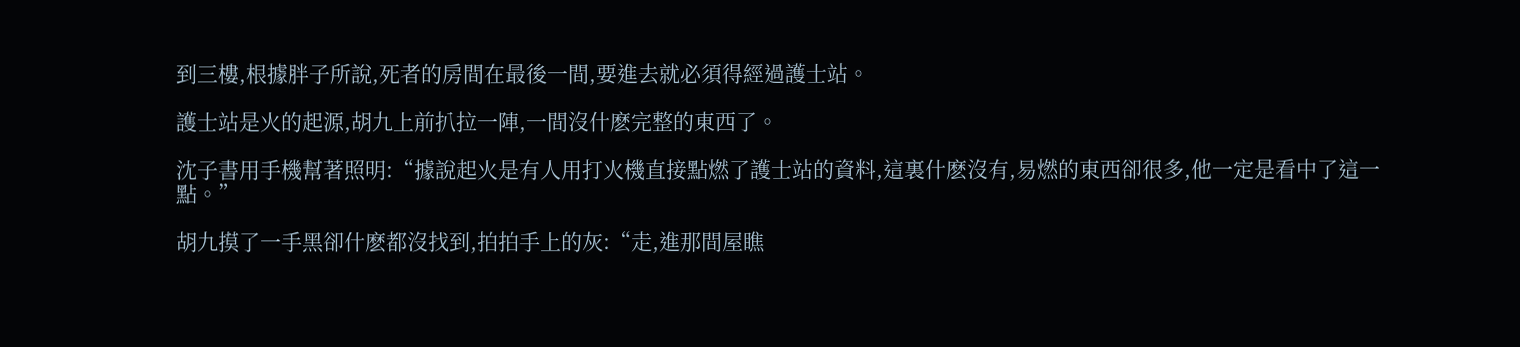到三樓,根據胖子所說,死者的房間在最後一間,要進去就必須得經過護士站。

護士站是火的起源,胡九上前扒拉一陣,一間沒什麽完整的東西了。

沈子書用手機幫著照明:“據說起火是有人用打火機直接點燃了護士站的資料,這裏什麽沒有,易燃的東西卻很多,他一定是看中了這一點。”

胡九摸了一手黑卻什麽都沒找到,拍拍手上的灰:“走,進那間屋瞧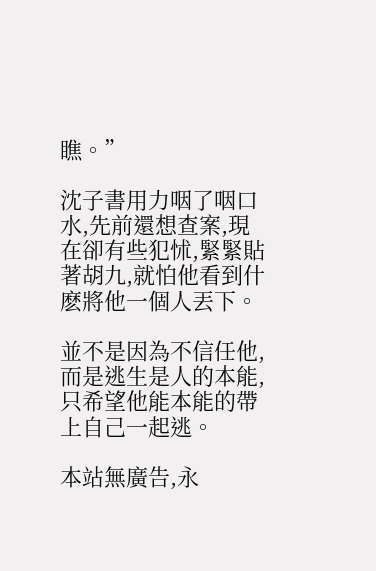瞧。”

沈子書用力咽了咽口水,先前還想查案,現在卻有些犯怵,緊緊貼著胡九,就怕他看到什麽將他一個人丟下。

並不是因為不信任他,而是逃生是人的本能,只希望他能本能的帶上自己一起逃。

本站無廣告,永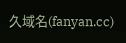久域名(fanyan.cc)